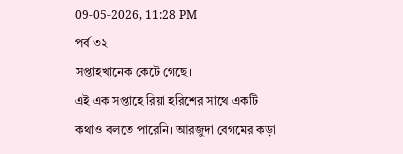09-05-2026, 11:28 PM
পর্ব ৩২
সপ্তাহখানেক কেটে গেছে।
এই এক সপ্তাহে রিয়া হরিশের সাথে একটি কথাও বলতে পারেনি। আরজুদা বেগমের কড়া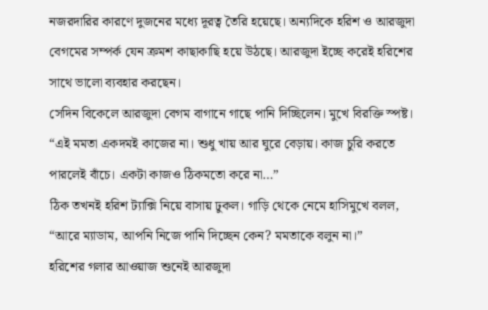নজরদারির কারণে দুজনের মধ্যে দূরত্ব তৈরি হয়েছে। অন্যদিকে হরিশ ও আরজুদা বেগমের সম্পর্ক যেন ক্রমশ কাছাকাছি হয়ে উঠছে। আরজুদা ইচ্ছে করেই হরিশের সাথে ভালো ব্যবহার করছেন।
সেদিন বিকেলে আরজুদা বেগম বাগানে গাছে পানি দিচ্ছিলেন। মুখে বিরক্তি স্পষ্ট।
“এই মমতা একদমই কাজের না। শুধু খায় আর ঘুরে বেড়ায়। কাজ চুরি করতে পারলেই বাঁচে। একটা কাজও ঠিকমতো করে না…”
ঠিক তখনই হরিশ ট্যাক্সি নিয়ে বাসায় ঢুকল। গাড়ি থেকে নেমে হাসিমুখে বলল,
“আরে ম্যাডাম, আপনি নিজে পানি দিচ্ছেন কেন? মমতাকে বলুন না।”
হরিশের গলার আওয়াজ শুনেই আরজুদা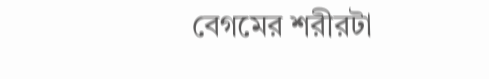বেগমের শরীরটা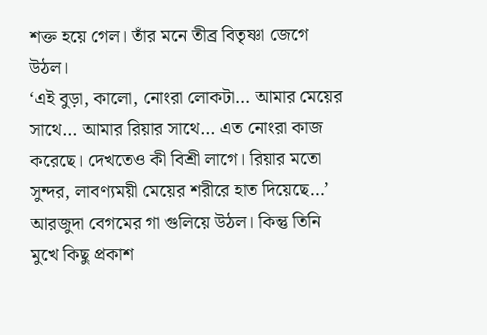শক্ত হয়ে গেল। তাঁর মনে তীব্র বিতৃষ্ণা জেগে উঠল।
‘এই বুড়া, কালো, নোংরা লোকটা… আমার মেয়ের সাথে… আমার রিয়ার সাথে… এত নোংরা কাজ করেছে। দেখতেও কী বিশ্রী লাগে। রিয়ার মতো সুন্দর, লাবণ্যময়ী মেয়ের শরীরে হাত দিয়েছে…’
আরজুদা বেগমের গা গুলিয়ে উঠল। কিন্তু তিনি মুখে কিছু প্রকাশ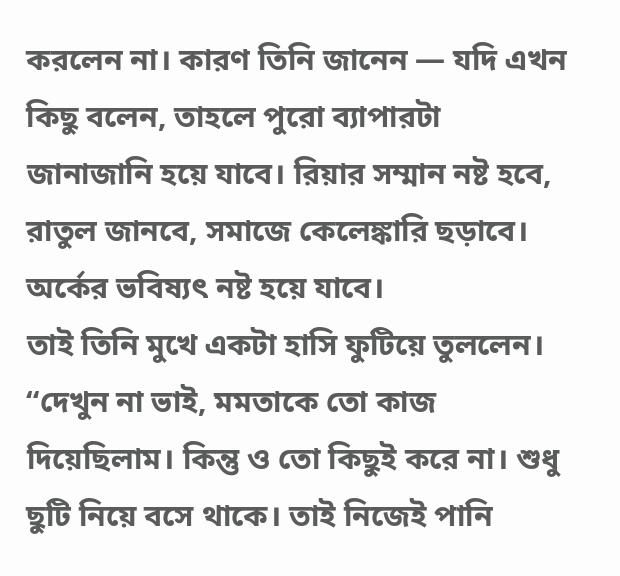করলেন না। কারণ তিনি জানেন — যদি এখন কিছু বলেন, তাহলে পুরো ব্যাপারটা জানাজানি হয়ে যাবে। রিয়ার সম্মান নষ্ট হবে, রাতুল জানবে, সমাজে কেলেঙ্কারি ছড়াবে। অর্কের ভবিষ্যৎ নষ্ট হয়ে যাবে।
তাই তিনি মুখে একটা হাসি ফুটিয়ে তুললেন।
“দেখুন না ভাই, মমতাকে তো কাজ দিয়েছিলাম। কিন্তু ও তো কিছুই করে না। শুধু ছুটি নিয়ে বসে থাকে। তাই নিজেই পানি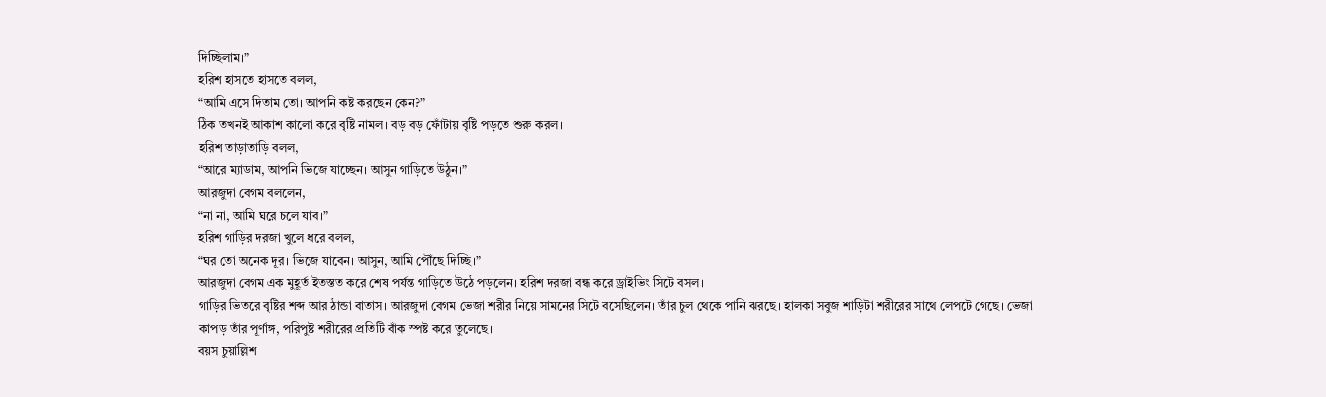দিচ্ছিলাম।”
হরিশ হাসতে হাসতে বলল,
“আমি এসে দিতাম তো। আপনি কষ্ট করছেন কেন?”
ঠিক তখনই আকাশ কালো করে বৃষ্টি নামল। বড় বড় ফোঁটায় বৃষ্টি পড়তে শুরু করল।
হরিশ তাড়াতাড়ি বলল,
“আরে ম্যাডাম, আপনি ভিজে যাচ্ছেন। আসুন গাড়িতে উঠুন।”
আরজুদা বেগম বললেন,
“না না, আমি ঘরে চলে যাব।”
হরিশ গাড়ির দরজা খুলে ধরে বলল,
“ঘর তো অনেক দূর। ভিজে যাবেন। আসুন, আমি পৌঁছে দিচ্ছি।”
আরজুদা বেগম এক মুহূর্ত ইতস্তত করে শেষ পর্যন্ত গাড়িতে উঠে পড়লেন। হরিশ দরজা বন্ধ করে ড্রাইভিং সিটে বসল।
গাড়ির ভিতরে বৃষ্টির শব্দ আর ঠান্ডা বাতাস। আরজুদা বেগম ভেজা শরীর নিয়ে সামনের সিটে বসেছিলেন। তাঁর চুল থেকে পানি ঝরছে। হালকা সবুজ শাড়িটা শরীরের সাথে লেপটে গেছে। ভেজা কাপড় তাঁর পূর্ণাঙ্গ, পরিপুষ্ট শরীরের প্রতিটি বাঁক স্পষ্ট করে তুলেছে।
বয়স চুয়াল্লিশ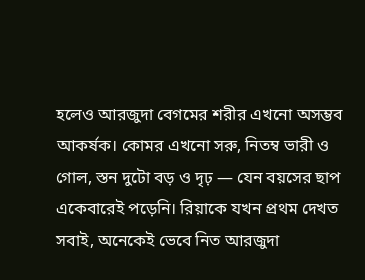হলেও আরজুদা বেগমের শরীর এখনো অসম্ভব আকর্ষক। কোমর এখনো সরু, নিতম্ব ভারী ও গোল, স্তন দুটো বড় ও দৃঢ় — যেন বয়সের ছাপ একেবারেই পড়েনি। রিয়াকে যখন প্রথম দেখত সবাই, অনেকেই ভেবে নিত আরজুদা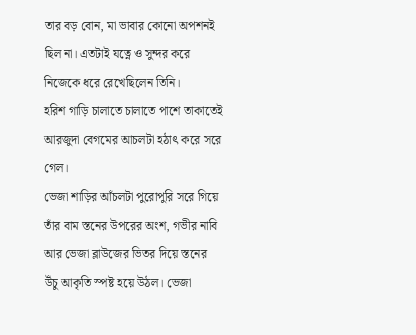তার বড় বোন, মা ভাবার কোনো অপশনই ছিল না। এতটাই যত্নে ও সুন্দর করে নিজেকে ধরে রেখেছিলেন তিনি।
হরিশ গাড়ি চালাতে চালাতে পাশে তাকাতেই আরজুদা বেগমের আচলটা হঠাৎ করে সরে গেল।
ভেজা শাড়ির আঁচলটা পুরোপুরি সরে গিয়ে তাঁর বাম স্তনের উপরের অংশ, গভীর নাবি আর ভেজা ব্লাউজের ভিতর দিয়ে স্তনের উঁচু আকৃতি স্পষ্ট হয়ে উঠল। ভেজা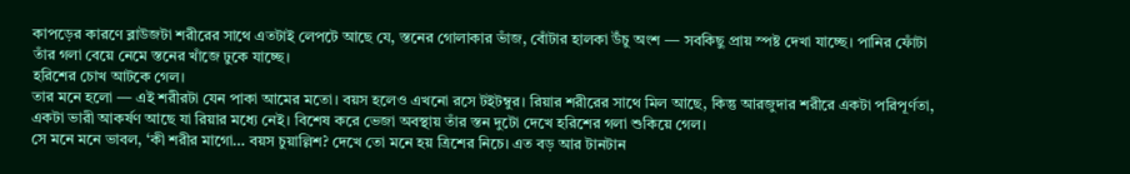কাপড়ের কারণে ব্লাউজটা শরীরের সাথে এতটাই লেপটে আছে যে, স্তনের গোলাকার ভাঁজ, বোঁটার হালকা উঁচু অংশ — সবকিছু প্রায় স্পষ্ট দেখা যাচ্ছে। পানির ফোঁটা তাঁর গলা বেয়ে নেমে স্তনের খাঁজে ঢুকে যাচ্ছে।
হরিশের চোখ আটকে গেল।
তার মনে হলো — এই শরীরটা যেন পাকা আমের মতো। বয়স হলেও এখনো রসে টইটম্বুর। রিয়ার শরীরের সাথে মিল আছে, কিন্তু আরজুদার শরীরে একটা পরিপূর্ণতা, একটা ভারী আকর্ষণ আছে যা রিয়ার মধ্যে নেই। বিশেষ করে ভেজা অবস্থায় তাঁর স্তন দুটো দেখে হরিশের গলা শুকিয়ে গেল।
সে মনে মনে ভাবল, ‘কী শরীর মাগো… বয়স চুয়াল্লিশ? দেখে তো মনে হয় ত্রিশের নিচে। এত বড় আর টানটান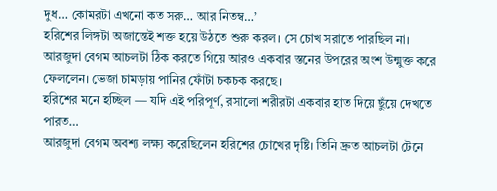দুধ… কোমরটা এখনো কত সরু… আর নিতম্ব…’
হরিশের লিঙ্গটা অজান্তেই শক্ত হয়ে উঠতে শুরু করল। সে চোখ সরাতে পারছিল না। আরজুদা বেগম আচলটা ঠিক করতে গিয়ে আরও একবার স্তনের উপরের অংশ উন্মুক্ত করে ফেললেন। ভেজা চামড়ায় পানির ফোঁটা চকচক করছে।
হরিশের মনে হচ্ছিল — যদি এই পরিপূর্ণ, রসালো শরীরটা একবার হাত দিয়ে ছুঁয়ে দেখতে পারত…
আরজুদা বেগম অবশ্য লক্ষ্য করেছিলেন হরিশের চোখের দৃষ্টি। তিনি দ্রুত আচলটা টেনে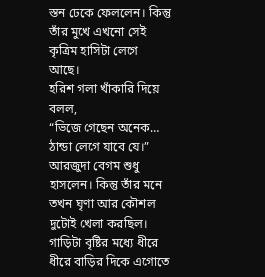স্তন ঢেকে ফেললেন। কিন্তু তাঁর মুখে এখনো সেই কৃত্রিম হাসিটা লেগে আছে।
হরিশ গলা খাঁকারি দিয়ে বলল,
“ভিজে গেছেন অনেক… ঠান্ডা লেগে যাবে যে।”
আরজুদা বেগম শুধু হাসলেন। কিন্তু তাঁর মনে তখন ঘৃণা আর কৌশল দুটোই খেলা করছিল।
গাড়িটা বৃষ্টির মধ্যে ধীরে ধীরে বাড়ির দিকে এগোতে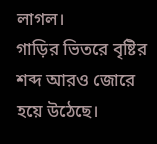লাগল।
গাড়ির ভিতরে বৃষ্টির শব্দ আরও জোরে হয়ে উঠেছে।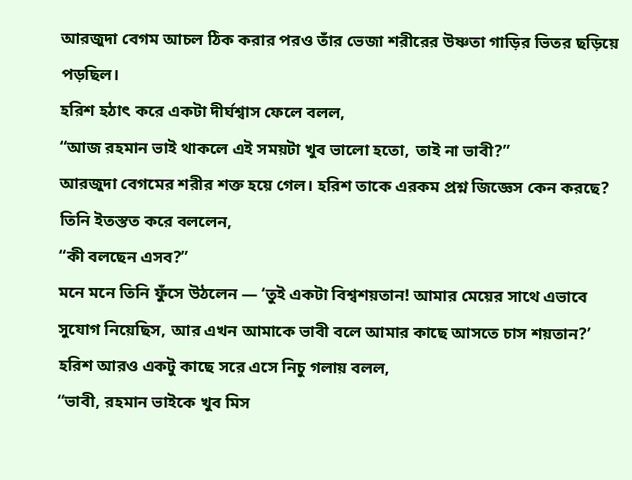আরজুদা বেগম আচল ঠিক করার পরও তাঁর ভেজা শরীরের উষ্ণতা গাড়ির ভিতর ছড়িয়ে পড়ছিল।
হরিশ হঠাৎ করে একটা দীর্ঘশ্বাস ফেলে বলল,
“আজ রহমান ভাই থাকলে এই সময়টা খুব ভালো হতো, তাই না ভাবী?”
আরজুদা বেগমের শরীর শক্ত হয়ে গেল। হরিশ তাকে এরকম প্রশ্ন জিজ্ঞেস কেন করছে? তিনি ইতস্তত করে বললেন,
“কী বলছেন এসব?”
মনে মনে তিনি ফুঁসে উঠলেন — ‘তুই একটা বিশ্বশয়তান! আমার মেয়ের সাথে এভাবে সুযোগ নিয়েছিস, আর এখন আমাকে ভাবী বলে আমার কাছে আসতে চাস শয়তান?’
হরিশ আরও একটু কাছে সরে এসে নিচু গলায় বলল,
“ভাবী, রহমান ভাইকে খুব মিস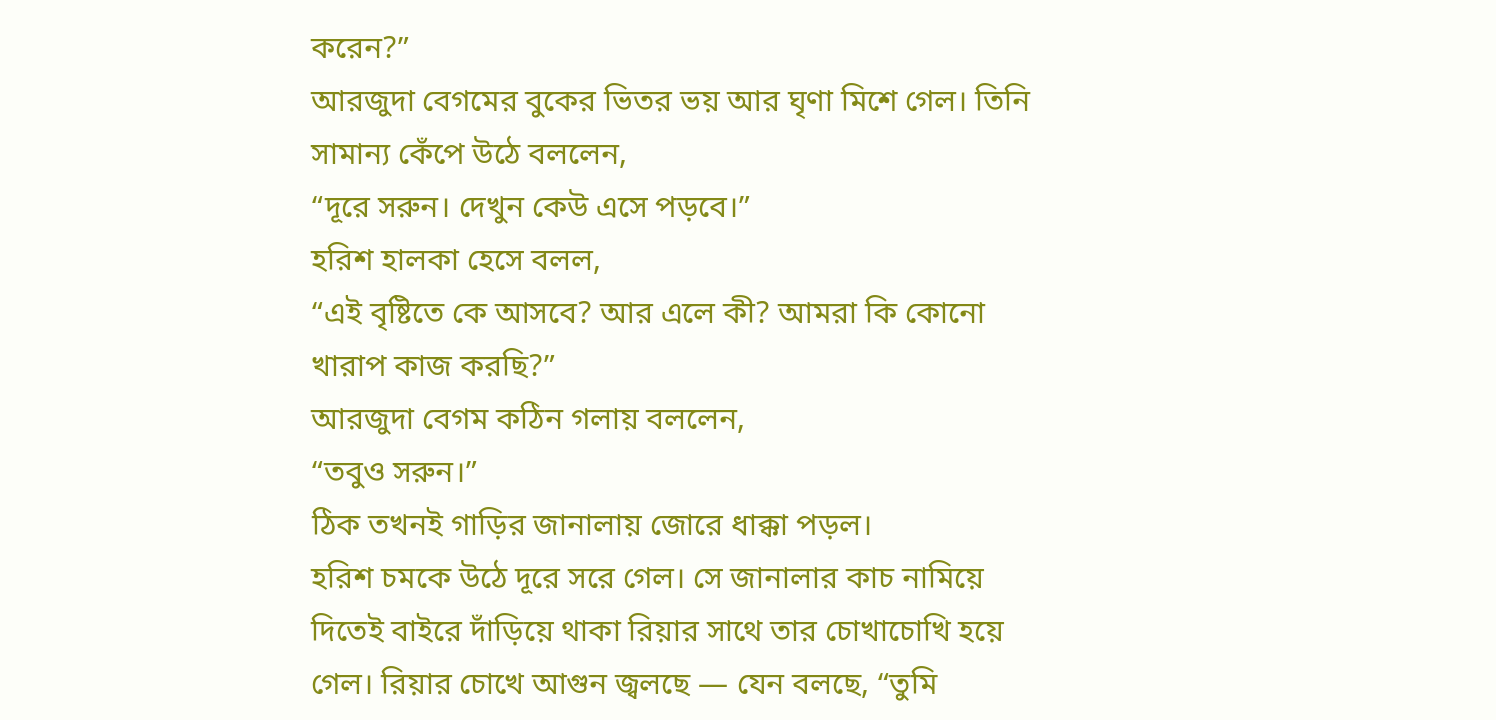করেন?”
আরজুদা বেগমের বুকের ভিতর ভয় আর ঘৃণা মিশে গেল। তিনি সামান্য কেঁপে উঠে বললেন,
“দূরে সরুন। দেখুন কেউ এসে পড়বে।”
হরিশ হালকা হেসে বলল,
“এই বৃষ্টিতে কে আসবে? আর এলে কী? আমরা কি কোনো খারাপ কাজ করছি?”
আরজুদা বেগম কঠিন গলায় বললেন,
“তবুও সরুন।”
ঠিক তখনই গাড়ির জানালায় জোরে ধাক্কা পড়ল।
হরিশ চমকে উঠে দূরে সরে গেল। সে জানালার কাচ নামিয়ে দিতেই বাইরে দাঁড়িয়ে থাকা রিয়ার সাথে তার চোখাচোখি হয়ে গেল। রিয়ার চোখে আগুন জ্বলছে — যেন বলছে, “তুমি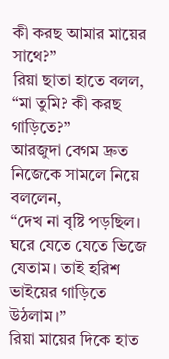কী করছ আমার মায়ের সাথে?”
রিয়া ছাতা হাতে বলল,
“মা তুমি? কী করছ গাড়িতে?”
আরজুদা বেগম দ্রুত নিজেকে সামলে নিয়ে বললেন,
“দেখ না বৃষ্টি পড়ছিল। ঘরে যেতে যেতে ভিজে যেতাম। তাই হরিশ ভাইয়ের গাড়িতে উঠলাম।”
রিয়া মায়ের দিকে হাত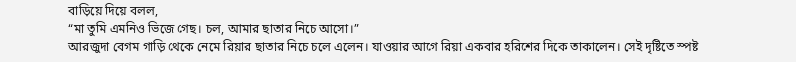বাড়িয়ে দিয়ে বলল,
“মা তুমি এমনিও ভিজে গেছ। চল, আমার ছাতার নিচে আসো।”
আরজুদা বেগম গাড়ি থেকে নেমে রিয়ার ছাতার নিচে চলে এলেন। যাওয়ার আগে রিয়া একবার হরিশের দিকে তাকালেন। সেই দৃষ্টিতে স্পষ্ট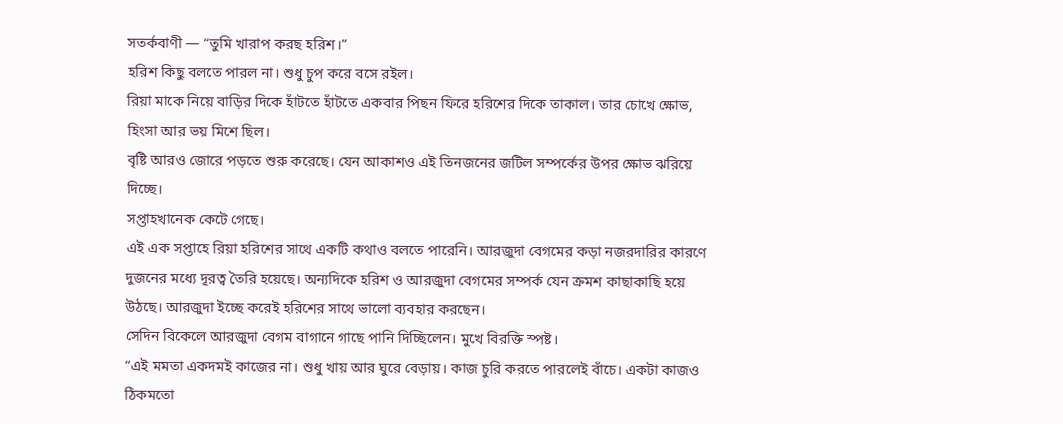সতর্কবাণী — “তুমি খারাপ করছ হরিশ।”
হরিশ কিছু বলতে পারল না। শুধু চুপ করে বসে রইল।
রিয়া মাকে নিয়ে বাড়ির দিকে হাঁটতে হাঁটতে একবার পিছন ফিরে হরিশের দিকে তাকাল। তার চোখে ক্ষোভ, হিংসা আর ভয় মিশে ছিল।
বৃষ্টি আরও জোরে পড়তে শুরু করেছে। যেন আকাশও এই তিনজনের জটিল সম্পর্কের উপর ক্ষোভ ঝরিয়ে দিচ্ছে।
সপ্তাহখানেক কেটে গেছে।
এই এক সপ্তাহে রিয়া হরিশের সাথে একটি কথাও বলতে পারেনি। আরজুদা বেগমের কড়া নজরদারির কারণে দুজনের মধ্যে দূরত্ব তৈরি হয়েছে। অন্যদিকে হরিশ ও আরজুদা বেগমের সম্পর্ক যেন ক্রমশ কাছাকাছি হয়ে উঠছে। আরজুদা ইচ্ছে করেই হরিশের সাথে ভালো ব্যবহার করছেন।
সেদিন বিকেলে আরজুদা বেগম বাগানে গাছে পানি দিচ্ছিলেন। মুখে বিরক্তি স্পষ্ট।
“এই মমতা একদমই কাজের না। শুধু খায় আর ঘুরে বেড়ায়। কাজ চুরি করতে পারলেই বাঁচে। একটা কাজও ঠিকমতো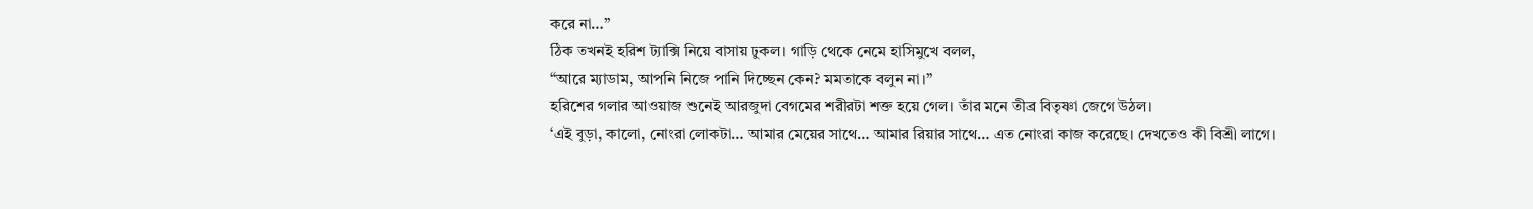করে না…”
ঠিক তখনই হরিশ ট্যাক্সি নিয়ে বাসায় ঢুকল। গাড়ি থেকে নেমে হাসিমুখে বলল,
“আরে ম্যাডাম, আপনি নিজে পানি দিচ্ছেন কেন? মমতাকে বলুন না।”
হরিশের গলার আওয়াজ শুনেই আরজুদা বেগমের শরীরটা শক্ত হয়ে গেল। তাঁর মনে তীব্র বিতৃষ্ণা জেগে উঠল।
‘এই বুড়া, কালো, নোংরা লোকটা… আমার মেয়ের সাথে… আমার রিয়ার সাথে… এত নোংরা কাজ করেছে। দেখতেও কী বিশ্রী লাগে।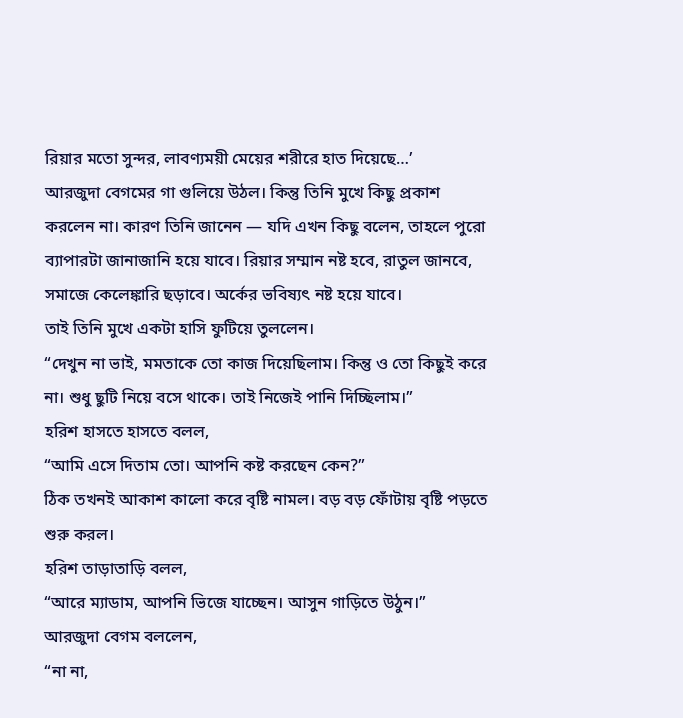রিয়ার মতো সুন্দর, লাবণ্যময়ী মেয়ের শরীরে হাত দিয়েছে…’
আরজুদা বেগমের গা গুলিয়ে উঠল। কিন্তু তিনি মুখে কিছু প্রকাশ করলেন না। কারণ তিনি জানেন — যদি এখন কিছু বলেন, তাহলে পুরো ব্যাপারটা জানাজানি হয়ে যাবে। রিয়ার সম্মান নষ্ট হবে, রাতুল জানবে, সমাজে কেলেঙ্কারি ছড়াবে। অর্কের ভবিষ্যৎ নষ্ট হয়ে যাবে।
তাই তিনি মুখে একটা হাসি ফুটিয়ে তুললেন।
“দেখুন না ভাই, মমতাকে তো কাজ দিয়েছিলাম। কিন্তু ও তো কিছুই করে না। শুধু ছুটি নিয়ে বসে থাকে। তাই নিজেই পানি দিচ্ছিলাম।”
হরিশ হাসতে হাসতে বলল,
“আমি এসে দিতাম তো। আপনি কষ্ট করছেন কেন?”
ঠিক তখনই আকাশ কালো করে বৃষ্টি নামল। বড় বড় ফোঁটায় বৃষ্টি পড়তে শুরু করল।
হরিশ তাড়াতাড়ি বলল,
“আরে ম্যাডাম, আপনি ভিজে যাচ্ছেন। আসুন গাড়িতে উঠুন।”
আরজুদা বেগম বললেন,
“না না,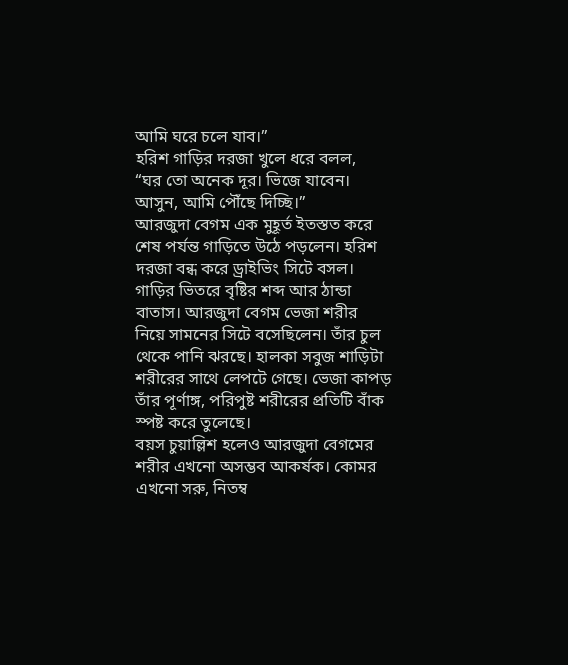আমি ঘরে চলে যাব।”
হরিশ গাড়ির দরজা খুলে ধরে বলল,
“ঘর তো অনেক দূর। ভিজে যাবেন। আসুন, আমি পৌঁছে দিচ্ছি।”
আরজুদা বেগম এক মুহূর্ত ইতস্তত করে শেষ পর্যন্ত গাড়িতে উঠে পড়লেন। হরিশ দরজা বন্ধ করে ড্রাইভিং সিটে বসল।
গাড়ির ভিতরে বৃষ্টির শব্দ আর ঠান্ডা বাতাস। আরজুদা বেগম ভেজা শরীর নিয়ে সামনের সিটে বসেছিলেন। তাঁর চুল থেকে পানি ঝরছে। হালকা সবুজ শাড়িটা শরীরের সাথে লেপটে গেছে। ভেজা কাপড় তাঁর পূর্ণাঙ্গ, পরিপুষ্ট শরীরের প্রতিটি বাঁক স্পষ্ট করে তুলেছে।
বয়স চুয়াল্লিশ হলেও আরজুদা বেগমের শরীর এখনো অসম্ভব আকর্ষক। কোমর এখনো সরু, নিতম্ব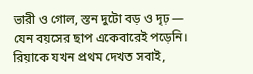ভারী ও গোল, স্তন দুটো বড় ও দৃঢ় — যেন বয়সের ছাপ একেবারেই পড়েনি। রিয়াকে যখন প্রথম দেখত সবাই,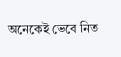অনেকেই ভেবে নিত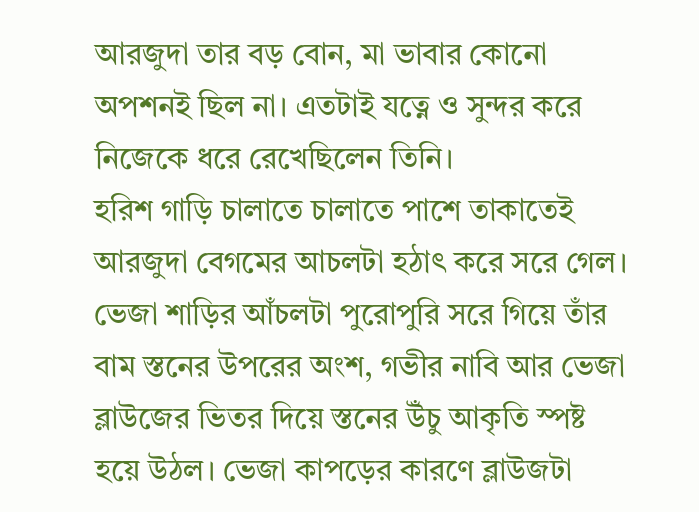আরজুদা তার বড় বোন, মা ভাবার কোনো অপশনই ছিল না। এতটাই যত্নে ও সুন্দর করে নিজেকে ধরে রেখেছিলেন তিনি।
হরিশ গাড়ি চালাতে চালাতে পাশে তাকাতেই আরজুদা বেগমের আচলটা হঠাৎ করে সরে গেল।
ভেজা শাড়ির আঁচলটা পুরোপুরি সরে গিয়ে তাঁর বাম স্তনের উপরের অংশ, গভীর নাবি আর ভেজা ব্লাউজের ভিতর দিয়ে স্তনের উঁচু আকৃতি স্পষ্ট হয়ে উঠল। ভেজা কাপড়ের কারণে ব্লাউজটা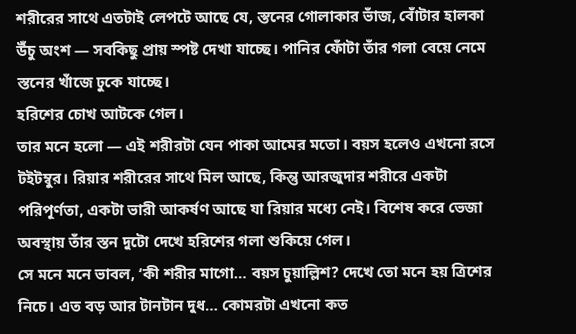শরীরের সাথে এতটাই লেপটে আছে যে, স্তনের গোলাকার ভাঁজ, বোঁটার হালকা উঁচু অংশ — সবকিছু প্রায় স্পষ্ট দেখা যাচ্ছে। পানির ফোঁটা তাঁর গলা বেয়ে নেমে স্তনের খাঁজে ঢুকে যাচ্ছে।
হরিশের চোখ আটকে গেল।
তার মনে হলো — এই শরীরটা যেন পাকা আমের মতো। বয়স হলেও এখনো রসে টইটম্বুর। রিয়ার শরীরের সাথে মিল আছে, কিন্তু আরজুদার শরীরে একটা পরিপূর্ণতা, একটা ভারী আকর্ষণ আছে যা রিয়ার মধ্যে নেই। বিশেষ করে ভেজা অবস্থায় তাঁর স্তন দুটো দেখে হরিশের গলা শুকিয়ে গেল।
সে মনে মনে ভাবল, ‘কী শরীর মাগো… বয়স চুয়াল্লিশ? দেখে তো মনে হয় ত্রিশের নিচে। এত বড় আর টানটান দুধ… কোমরটা এখনো কত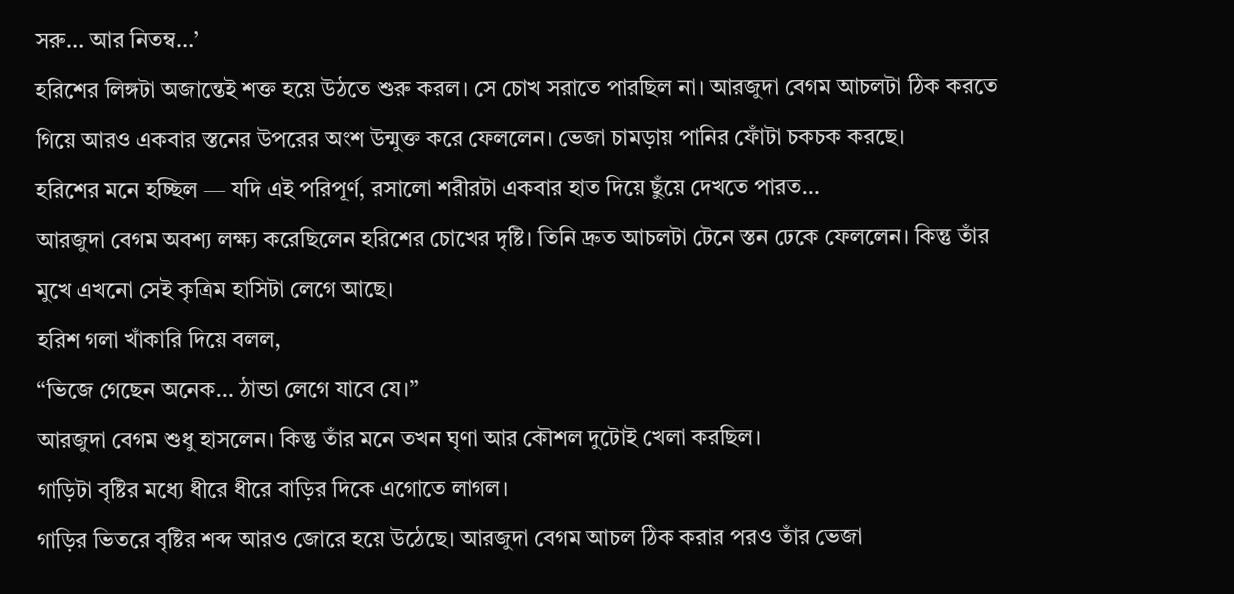সরু… আর নিতম্ব…’
হরিশের লিঙ্গটা অজান্তেই শক্ত হয়ে উঠতে শুরু করল। সে চোখ সরাতে পারছিল না। আরজুদা বেগম আচলটা ঠিক করতে গিয়ে আরও একবার স্তনের উপরের অংশ উন্মুক্ত করে ফেললেন। ভেজা চামড়ায় পানির ফোঁটা চকচক করছে।
হরিশের মনে হচ্ছিল — যদি এই পরিপূর্ণ, রসালো শরীরটা একবার হাত দিয়ে ছুঁয়ে দেখতে পারত…
আরজুদা বেগম অবশ্য লক্ষ্য করেছিলেন হরিশের চোখের দৃষ্টি। তিনি দ্রুত আচলটা টেনে স্তন ঢেকে ফেললেন। কিন্তু তাঁর মুখে এখনো সেই কৃত্রিম হাসিটা লেগে আছে।
হরিশ গলা খাঁকারি দিয়ে বলল,
“ভিজে গেছেন অনেক… ঠান্ডা লেগে যাবে যে।”
আরজুদা বেগম শুধু হাসলেন। কিন্তু তাঁর মনে তখন ঘৃণা আর কৌশল দুটোই খেলা করছিল।
গাড়িটা বৃষ্টির মধ্যে ধীরে ধীরে বাড়ির দিকে এগোতে লাগল।
গাড়ির ভিতরে বৃষ্টির শব্দ আরও জোরে হয়ে উঠেছে। আরজুদা বেগম আচল ঠিক করার পরও তাঁর ভেজা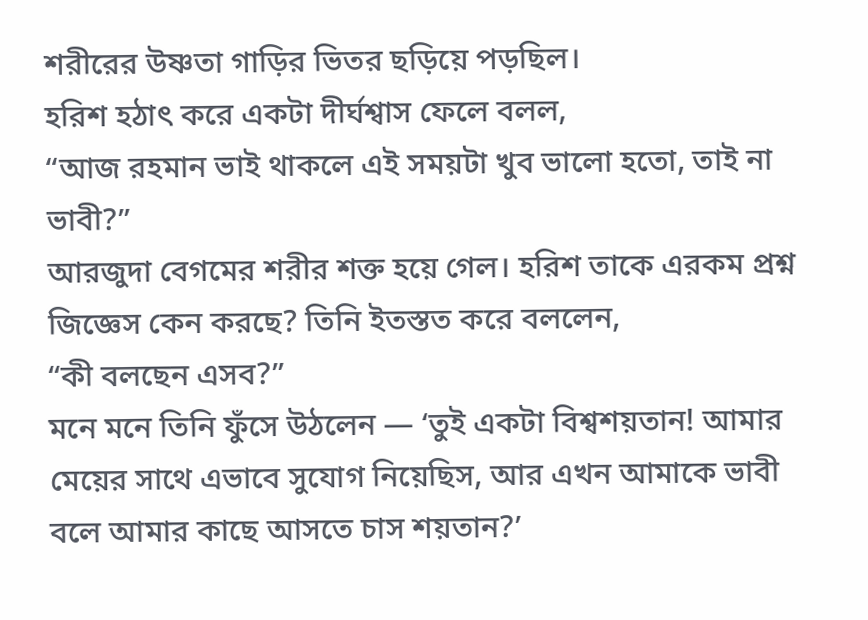শরীরের উষ্ণতা গাড়ির ভিতর ছড়িয়ে পড়ছিল।
হরিশ হঠাৎ করে একটা দীর্ঘশ্বাস ফেলে বলল,
“আজ রহমান ভাই থাকলে এই সময়টা খুব ভালো হতো, তাই না ভাবী?”
আরজুদা বেগমের শরীর শক্ত হয়ে গেল। হরিশ তাকে এরকম প্রশ্ন জিজ্ঞেস কেন করছে? তিনি ইতস্তত করে বললেন,
“কী বলছেন এসব?”
মনে মনে তিনি ফুঁসে উঠলেন — ‘তুই একটা বিশ্বশয়তান! আমার মেয়ের সাথে এভাবে সুযোগ নিয়েছিস, আর এখন আমাকে ভাবী বলে আমার কাছে আসতে চাস শয়তান?’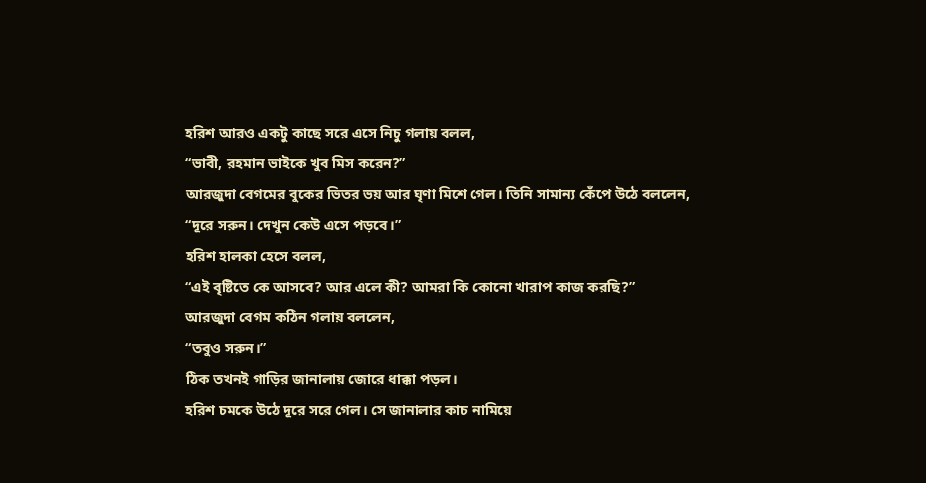হরিশ আরও একটু কাছে সরে এসে নিচু গলায় বলল,
“ভাবী, রহমান ভাইকে খুব মিস করেন?”
আরজুদা বেগমের বুকের ভিতর ভয় আর ঘৃণা মিশে গেল। তিনি সামান্য কেঁপে উঠে বললেন,
“দূরে সরুন। দেখুন কেউ এসে পড়বে।”
হরিশ হালকা হেসে বলল,
“এই বৃষ্টিতে কে আসবে? আর এলে কী? আমরা কি কোনো খারাপ কাজ করছি?”
আরজুদা বেগম কঠিন গলায় বললেন,
“তবুও সরুন।”
ঠিক তখনই গাড়ির জানালায় জোরে ধাক্কা পড়ল।
হরিশ চমকে উঠে দূরে সরে গেল। সে জানালার কাচ নামিয়ে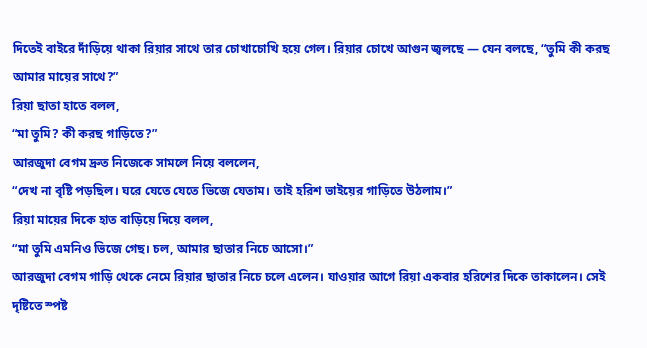দিতেই বাইরে দাঁড়িয়ে থাকা রিয়ার সাথে তার চোখাচোখি হয়ে গেল। রিয়ার চোখে আগুন জ্বলছে — যেন বলছে, “তুমি কী করছ আমার মায়ের সাথে?”
রিয়া ছাতা হাতে বলল,
“মা তুমি? কী করছ গাড়িতে?”
আরজুদা বেগম দ্রুত নিজেকে সামলে নিয়ে বললেন,
“দেখ না বৃষ্টি পড়ছিল। ঘরে যেতে যেতে ভিজে যেতাম। তাই হরিশ ভাইয়ের গাড়িতে উঠলাম।”
রিয়া মায়ের দিকে হাত বাড়িয়ে দিয়ে বলল,
“মা তুমি এমনিও ভিজে গেছ। চল, আমার ছাতার নিচে আসো।”
আরজুদা বেগম গাড়ি থেকে নেমে রিয়ার ছাতার নিচে চলে এলেন। যাওয়ার আগে রিয়া একবার হরিশের দিকে তাকালেন। সেই দৃষ্টিতে স্পষ্ট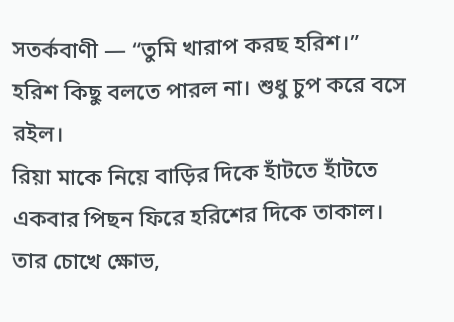সতর্কবাণী — “তুমি খারাপ করছ হরিশ।”
হরিশ কিছু বলতে পারল না। শুধু চুপ করে বসে রইল।
রিয়া মাকে নিয়ে বাড়ির দিকে হাঁটতে হাঁটতে একবার পিছন ফিরে হরিশের দিকে তাকাল। তার চোখে ক্ষোভ,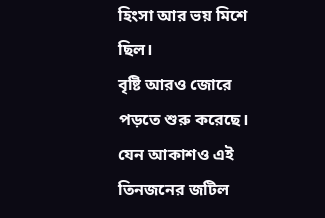হিংসা আর ভয় মিশে ছিল।
বৃষ্টি আরও জোরে পড়তে শুরু করেছে। যেন আকাশও এই তিনজনের জটিল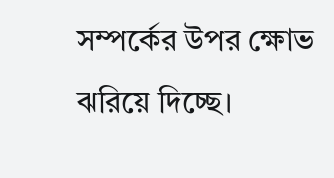সম্পর্কের উপর ক্ষোভ ঝরিয়ে দিচ্ছে।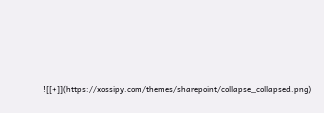![[+]](https://xossipy.com/themes/sharepoint/collapse_collapsed.png)